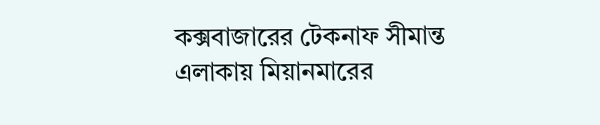কক্সবাজারের টেকনাফ সীমান্ত এলাকায় মিয়ানমারের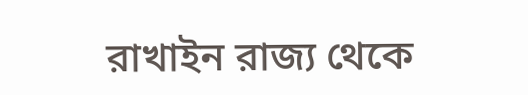রাখাইন রাজ্য থেকে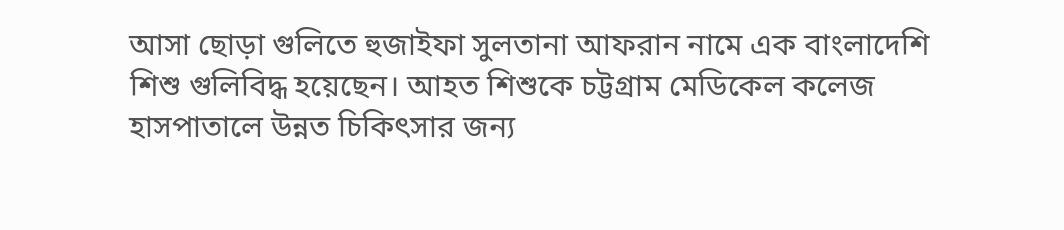আসা ছোড়া গুলিতে হুজাইফা সুলতানা আফরান নামে এক বাংলাদেশি শিশু গুলিবিদ্ধ হয়েছেন। আহত শিশুকে চট্টগ্রাম মেডিকেল কলেজ হাসপাতালে উন্নত চিকিৎসার জন্য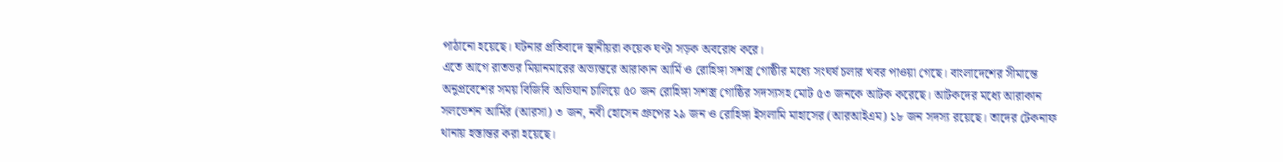পাঠানো হয়েছে। ঘটনার প্রতিবাদে স্থানীয়রা কয়েক ঘণ্টা সড়ক অবরোধ করে।
এতে আগে রাতভর মিয়ানমারের অভ্যন্তরে আরাকান আর্মি ও রোহিঙ্গা সশস্ত্র গোষ্ঠীর মধ্যে সংঘর্ষ চলার খবর পাওয়া গেছে। বাংলাদেশের সীমান্তে অনুপ্রবেশের সময় বিজিবি অভিযান চালিয়ে ৫০ জন রোহিঙ্গা সশস্ত্র গোষ্ঠির সদস্যসহ মোট ৫৩ জনকে আটক করেছে। আটকদের মধ্যে আরাকান সলভেশন আর্মির (আরসা) ৩ জন, নবী হোসেন গ্রুপের ২৯ জন ও রোহিঙ্গা ইসলামি মাহাসের (আরআইএম) ১৮ জন সদস্য রয়েছে। তাদের টেকনাফ থানায় হস্তান্তর করা হয়েছে।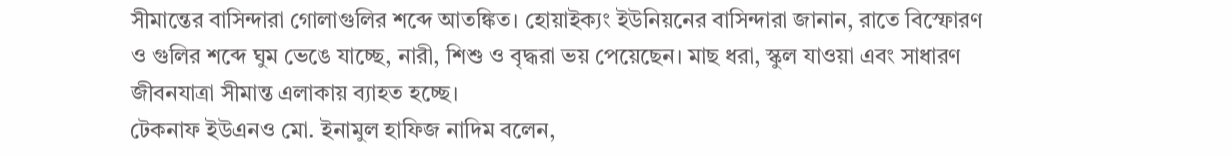সীমান্তের বাসিন্দারা গোলাগুলির শব্দে আতঙ্কিত। হোয়াইক্যং ইউনিয়নের বাসিন্দারা জানান, রাতে বিস্ফোরণ ও গুলির শব্দে ঘুম ভেঙে যাচ্ছে, নারী, শিশু ও বৃদ্ধরা ভয় পেয়েছেন। মাছ ধরা, স্কুল যাওয়া এবং সাধারণ জীবনযাত্রা সীমান্ত এলাকায় ব্যাহত হচ্ছে।
টেকনাফ ইউএনও মো. ইনামুল হাফিজ নাদিম বলেন,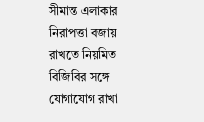সীমান্ত এলাকার নিরাপত্তা বজায় রাখতে নিয়মিত বিজিবির সঙ্গে যোগাযোগ রাখা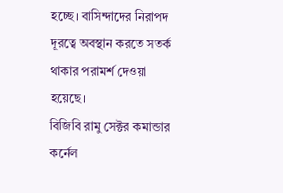হচ্ছে। বাসিন্দাদের নিরাপদ দূরত্বে অবস্থান করতে সতর্ক থাকার পরামর্শ দেওয়া হয়েছে।
বিজিবি রামু সেক্টর কমান্ডার কর্নেল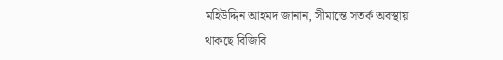মহিউদ্দিন আহমদ জানান, সীমান্তে সতর্ক অবস্থায় থাকছে বিজিবি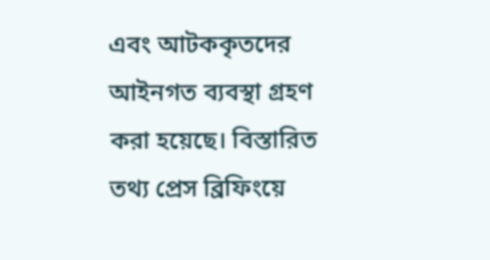এবং আটককৃতদের আইনগত ব্যবস্থা গ্রহণ করা হয়েছে। বিস্তারিত তথ্য প্রেস ব্রিফিংয়ে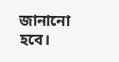জানানো হবে।